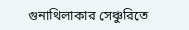গুনাথিলাকার সেঞ্চুরিতে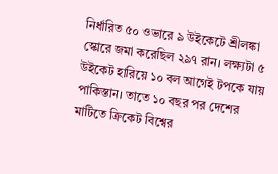নির্ধারিত ৫০ ওভারে ৯ উইকেটে শ্রীলঙ্কা স্কোরে জমা করেছিল ২৯৭ রান। লক্ষ্যটা ৫ উইকেট হারিয়ে ১০ বল আগেই টপকে যায় পাকিস্তান। তাতে ১০ বছর পর দেশের মাটিতে ক্রিকেট বিশ্বের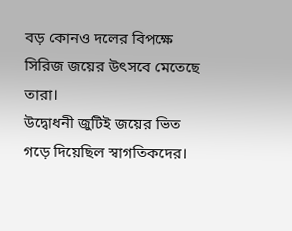বড় কোনও দলের বিপক্ষে সিরিজ জয়ের উৎসবে মেতেছে তারা।
উদ্বোধনী জুটিই জয়ের ভিত গড়ে দিয়েছিল স্বাগতিকদের।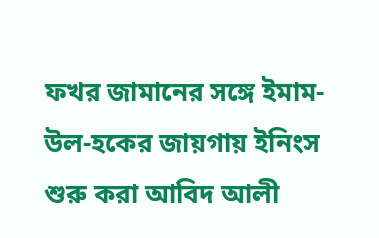ফখর জামানের সঙ্গে ইমাম-উল-হকের জায়গায় ইনিংস শুরু করা আবিদ আলী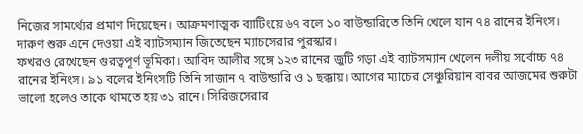নিজের সামর্থ্যের প্রমাণ দিয়েছেন। আক্রমণাত্মক ব্যাটিংয়ে ৬৭ বলে ১০ বাউন্ডারিতে তিনি খেলে যান ৭৪ রানের ইনিংস। দারুণ শুরু এনে দেওয়া এই ব্যাটসম্যান জিতেছেন ম্যাচসেরার পুরস্কার।
ফখরও রেখেছেন গুরত্বপূর্ণ ভূমিকা। আবিদ আলীর সঙ্গে ১২৩ রানের জুটি গড়া এই ব্যাটসম্যান খেলেন দলীয় সর্বোচ্চ ৭৪ রানের ইনিংস। ৯১ বলের ইনিংসটি তিনি সাজান ৭ বাউন্ডারি ও ১ ছক্কায়। আগের ম্যাচের সেঞ্চুরিয়ান বাবর আজমের শুরুটা ভালো হলেও তাকে থামতে হয় ৩১ রানে। সিরিজসেরার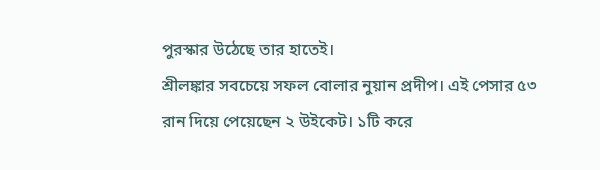পুরস্কার উঠেছে তার হাতেই।
শ্রীলঙ্কার সবচেয়ে সফল বোলার নুয়ান প্রদীপ। এই পেসার ৫৩ রান দিয়ে পেয়েছেন ২ উইকেট। ১টি করে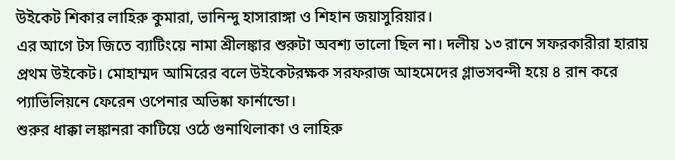উইকেট শিকার লাহিরু কুমারা, ভানিন্দু হাসারাঙ্গা ও শিহান জয়াসুরিয়ার।
এর আগে টস জিতে ব্যাটিংয়ে নামা শ্রীলঙ্কার শুরুটা অবশ্য ভালো ছিল না। দলীয় ১৩ রানে সফরকারীরা হারায় প্রথম উইকেট। মোহাম্মদ আমিরের বলে উইকেটরক্ষক সরফরাজ আহমেদের গ্লাভসবন্দী হয়ে ৪ রান করে প্যাভিলিয়নে ফেরেন ওপেনার অভিষ্কা ফার্নান্ডো।
শুরুর ধাক্কা লঙ্কানরা কাটিয়ে ওঠে গুনাথিলাকা ও লাহিরু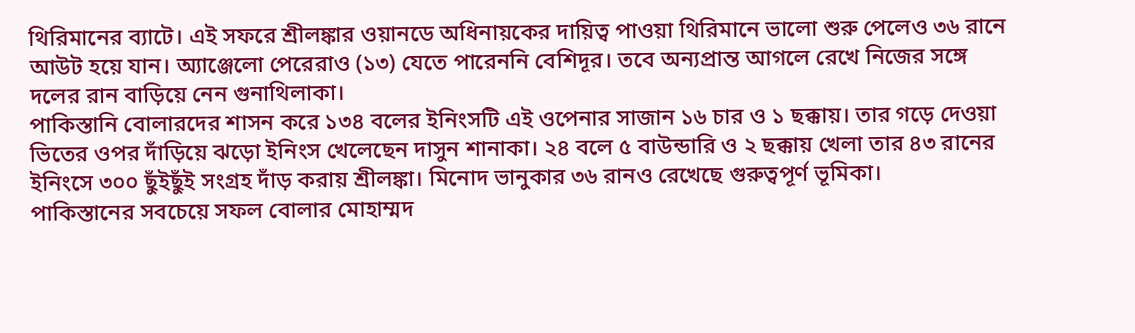থিরিমানের ব্যাটে। এই সফরে শ্রীলঙ্কার ওয়ানডে অধিনায়কের দায়িত্ব পাওয়া থিরিমানে ভালো শুরু পেলেও ৩৬ রানে আউট হয়ে যান। অ্যাঞ্জেলো পেরেরাও (১৩) যেতে পারেননি বেশিদূর। তবে অন্যপ্রান্ত আগলে রেখে নিজের সঙ্গে দলের রান বাড়িয়ে নেন গুনাথিলাকা।
পাকিস্তানি বোলারদের শাসন করে ১৩৪ বলের ইনিংসটি এই ওপেনার সাজান ১৬ চার ও ১ ছক্কায়। তার গড়ে দেওয়া ভিতের ওপর দাঁড়িয়ে ঝড়ো ইনিংস খেলেছেন দাসুন শানাকা। ২৪ বলে ৫ বাউন্ডারি ও ২ ছক্কায় খেলা তার ৪৩ রানের ইনিংসে ৩০০ ছুঁইছুঁই সংগ্রহ দাঁড় করায় শ্রীলঙ্কা। মিনোদ ভানুকার ৩৬ রানও রেখেছে গুরুত্বপূর্ণ ভূমিকা।
পাকিস্তানের সবচেয়ে সফল বোলার মোহাম্মদ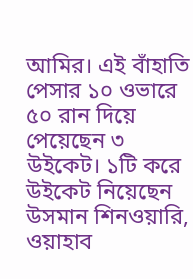আমির। এই বাঁহাতি পেসার ১০ ওভারে ৫০ রান দিয়ে পেয়েছেন ৩ উইকেট। ১টি করে উইকেট নিয়েছেন উসমান শিনওয়ারি, ওয়াহাব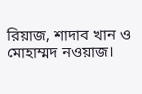রিয়াজ, শাদাব খান ও মোহাম্মদ নওয়াজ।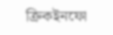ক্রিকইনফো